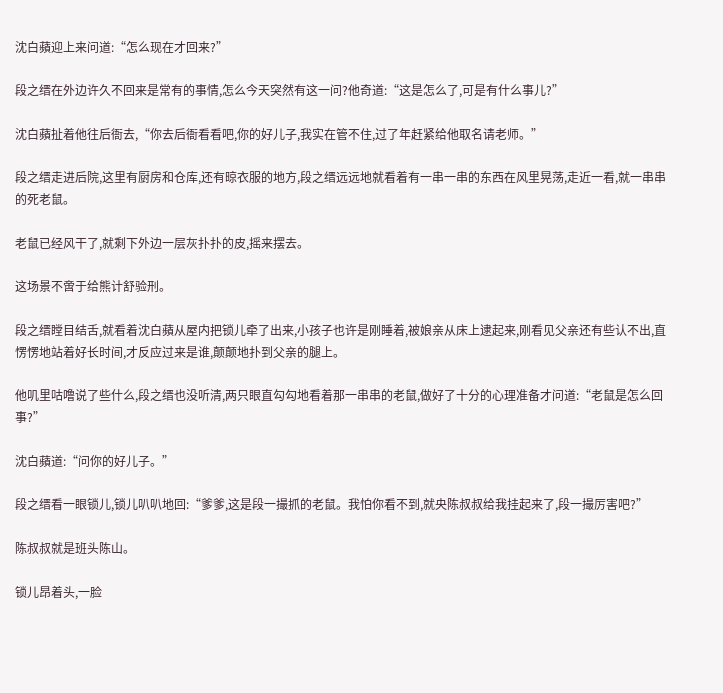沈白蘋迎上来问道:“怎么现在才回来?”

段之缙在外边许久不回来是常有的事情,怎么今天突然有这一问?他奇道:“这是怎么了,可是有什么事儿?”

沈白蘋扯着他往后衙去,“你去后衙看看吧,你的好儿子,我实在管不住,过了年赶紧给他取名请老师。”

段之缙走进后院,这里有厨房和仓库,还有晾衣服的地方,段之缙远远地就看着有一串一串的东西在风里晃荡,走近一看,就一串串的死老鼠。

老鼠已经风干了,就剩下外边一层灰扑扑的皮,摇来摆去。

这场景不啻于给熊计舒验刑。

段之缙瞠目结舌,就看着沈白蘋从屋内把锁儿牵了出来,小孩子也许是刚睡着,被娘亲从床上逮起来,刚看见父亲还有些认不出,直愣愣地站着好长时间,才反应过来是谁,颠颠地扑到父亲的腿上。

他叽里咕噜说了些什么,段之缙也没听清,两只眼直勾勾地看着那一串串的老鼠,做好了十分的心理准备才问道:“老鼠是怎么回事?”

沈白蘋道:“问你的好儿子。”

段之缙看一眼锁儿,锁儿叭叭地回:“爹爹,这是段一撮抓的老鼠。我怕你看不到,就央陈叔叔给我挂起来了,段一撮厉害吧?”

陈叔叔就是班头陈山。

锁儿昂着头,一脸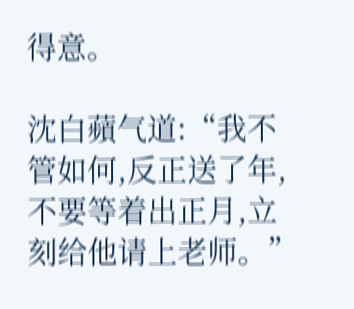得意。

沈白蘋气道:“我不管如何,反正送了年,不要等着出正月,立刻给他请上老师。”